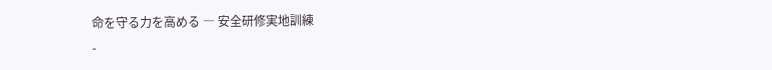命を守る力を高める ― 安全研修実地訓練
-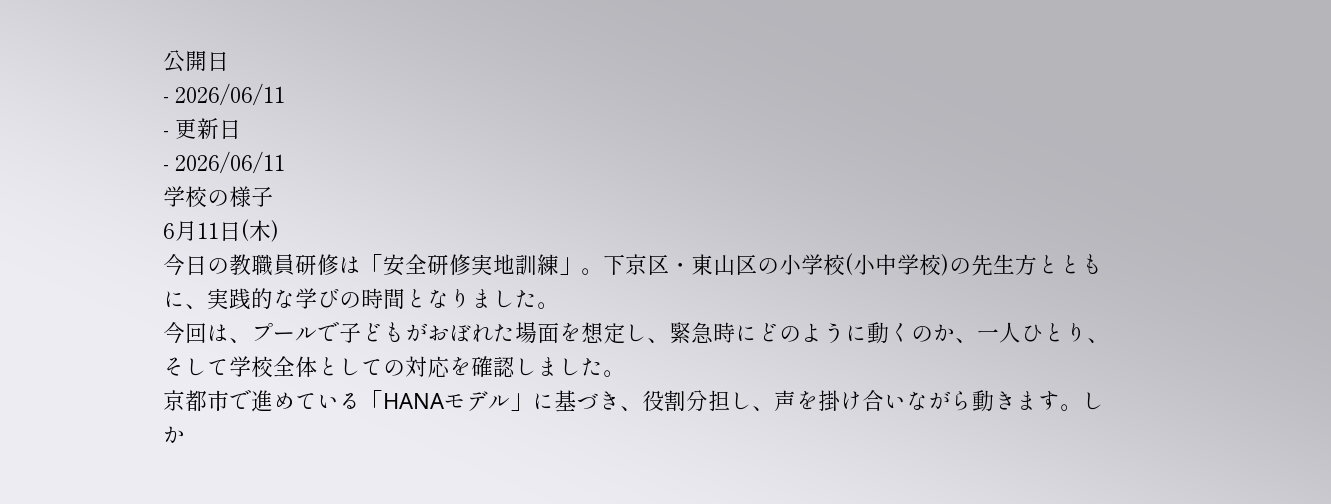公開日
- 2026/06/11
- 更新日
- 2026/06/11
学校の様子
6月11日(木)
今日の教職員研修は「安全研修実地訓練」。下京区・東山区の小学校(小中学校)の先生方とともに、実践的な学びの時間となりました。
今回は、プールで子どもがおぼれた場面を想定し、緊急時にどのように動くのか、一人ひとり、そして学校全体としての対応を確認しました。
京都市で進めている「HANAモデル」に基づき、役割分担し、声を掛け合いながら動きます。しか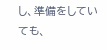し、準備をしていても、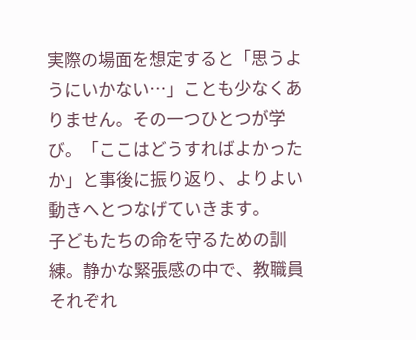実際の場面を想定すると「思うようにいかない…」ことも少なくありません。その一つひとつが学び。「ここはどうすればよかったか」と事後に振り返り、よりよい動きへとつなげていきます。
子どもたちの命を守るための訓練。静かな緊張感の中で、教職員それぞれ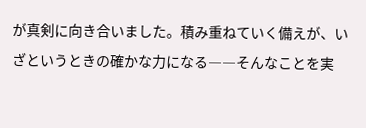が真剣に向き合いました。積み重ねていく備えが、いざというときの確かな力になる――そんなことを実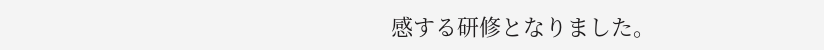感する研修となりました。